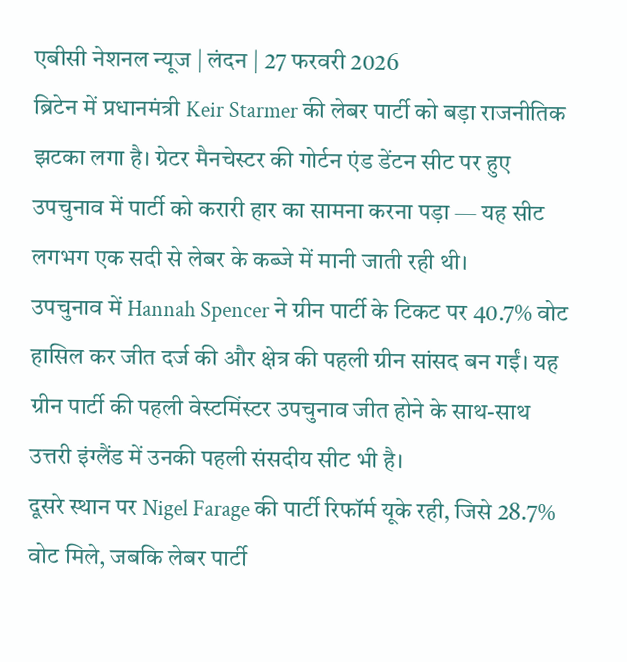एबीसी नेशनल न्यूज | लंदन | 27 फरवरी 2026
ब्रिटेन में प्रधानमंत्री Keir Starmer की लेबर पार्टी को बड़ा राजनीतिक झटका लगा है। ग्रेटर मैनचेस्टर की गोर्टन एंड डेंटन सीट पर हुए उपचुनाव में पार्टी को करारी हार का सामना करना पड़ा — यह सीट लगभग एक सदी से लेबर के कब्जे में मानी जाती रही थी।
उपचुनाव में Hannah Spencer ने ग्रीन पार्टी के टिकट पर 40.7% वोट हासिल कर जीत दर्ज की और क्षेत्र की पहली ग्रीन सांसद बन गईं। यह ग्रीन पार्टी की पहली वेस्टमिंस्टर उपचुनाव जीत होने के साथ-साथ उत्तरी इंग्लैंड में उनकी पहली संसदीय सीट भी है।
दूसरे स्थान पर Nigel Farage की पार्टी रिफॉर्म यूके रही, जिसे 28.7% वोट मिले, जबकि लेबर पार्टी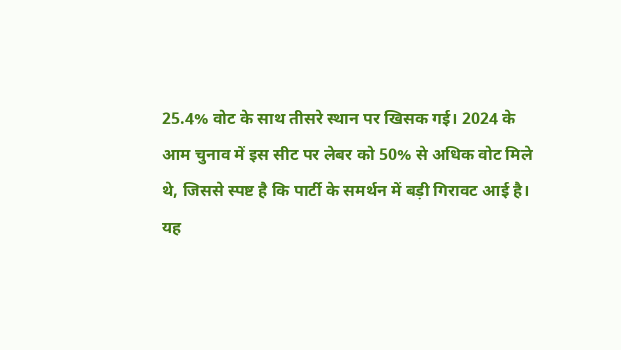25.4% वोट के साथ तीसरे स्थान पर खिसक गई। 2024 के आम चुनाव में इस सीट पर लेबर को 50% से अधिक वोट मिले थे, जिससे स्पष्ट है कि पार्टी के समर्थन में बड़ी गिरावट आई है।
यह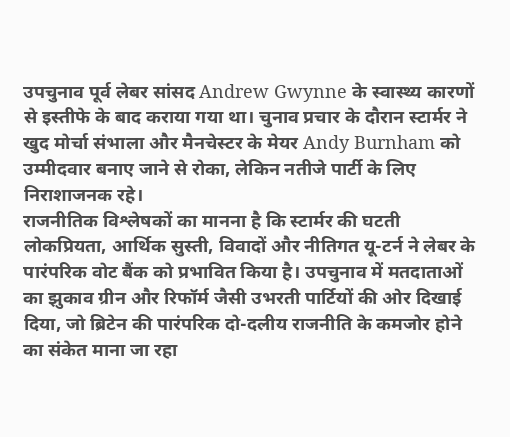उपचुनाव पूर्व लेबर सांसद Andrew Gwynne के स्वास्थ्य कारणों से इस्तीफे के बाद कराया गया था। चुनाव प्रचार के दौरान स्टार्मर ने खुद मोर्चा संभाला और मैनचेस्टर के मेयर Andy Burnham को उम्मीदवार बनाए जाने से रोका, लेकिन नतीजे पार्टी के लिए निराशाजनक रहे।
राजनीतिक विश्लेषकों का मानना है कि स्टार्मर की घटती लोकप्रियता, आर्थिक सुस्ती, विवादों और नीतिगत यू-टर्न ने लेबर के पारंपरिक वोट बैंक को प्रभावित किया है। उपचुनाव में मतदाताओं का झुकाव ग्रीन और रिफॉर्म जैसी उभरती पार्टियों की ओर दिखाई दिया, जो ब्रिटेन की पारंपरिक दो-दलीय राजनीति के कमजोर होने का संकेत माना जा रहा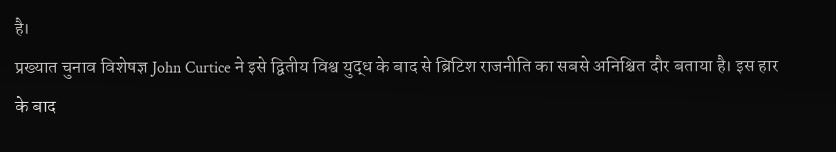है।
प्रख्यात चुनाव विशेषज्ञ John Curtice ने इसे द्वितीय विश्व युद्ध के बाद से ब्रिटिश राजनीति का सबसे अनिश्चित दौर बताया है। इस हार के बाद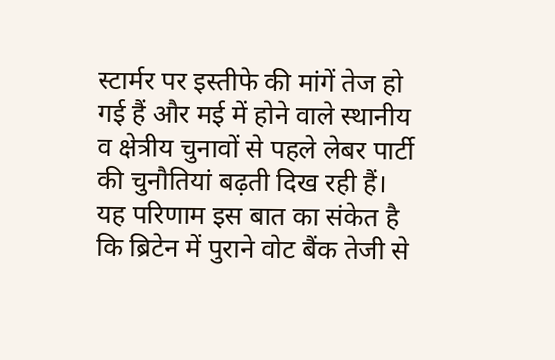स्टार्मर पर इस्तीफे की मांगें तेज हो गई हैं और मई में होने वाले स्थानीय व क्षेत्रीय चुनावों से पहले लेबर पार्टी की चुनौतियां बढ़ती दिख रही हैं। यह परिणाम इस बात का संकेत है कि ब्रिटेन में पुराने वोट बैंक तेजी से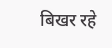बिखर रहे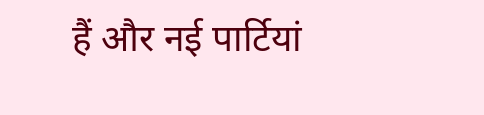हैं और नई पार्टियां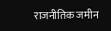राजनीतिक जमीन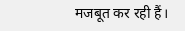मजबूत कर रही हैं।